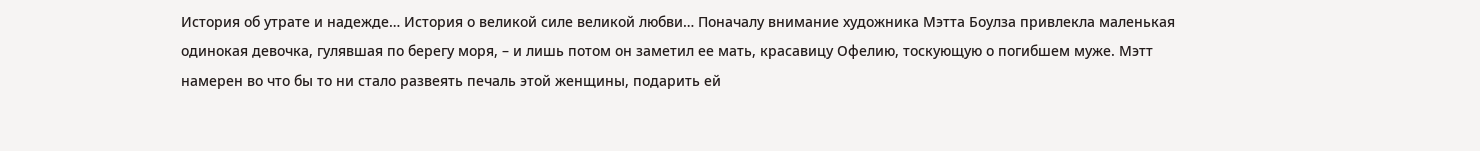История об утрате и надежде… История о великой силе великой любви… Поначалу внимание художника Мэтта Боулза привлекла маленькая одинокая девочка, гулявшая по берегу моря, – и лишь потом он заметил ее мать, красавицу Офелию, тоскующую о погибшем муже. Мэтт намерен во что бы то ни стало развеять печаль этой женщины, подарить ей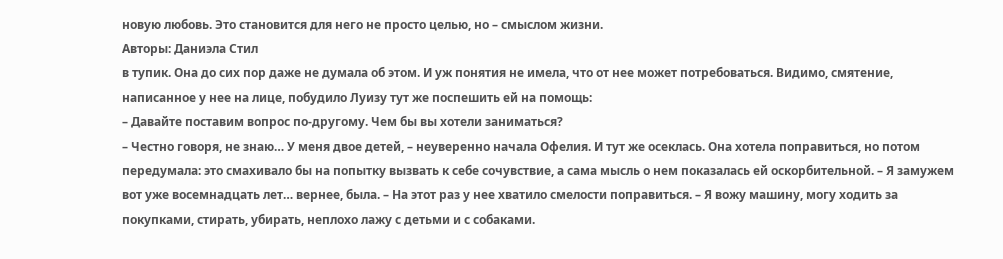новую любовь. Это становится для него не просто целью, но – смыслом жизни.
Авторы: Даниэла Стил
в тупик. Она до сих пор даже не думала об этом. И уж понятия не имела, что от нее может потребоваться. Видимо, смятение, написанное у нее на лице, побудило Луизу тут же поспешить ей на помощь:
– Давайте поставим вопрос по-другому. Чем бы вы хотели заниматься?
– Честно говоря, не знаю… У меня двое детей, – неуверенно начала Офелия. И тут же осеклась. Она хотела поправиться, но потом передумала: это смахивало бы на попытку вызвать к себе сочувствие, а сама мысль о нем показалась ей оскорбительной. – Я замужем вот уже восемнадцать лет… вернее, была. – На этот раз у нее хватило смелости поправиться. – Я вожу машину, могу ходить за покупками, стирать, убирать, неплохо лажу с детьми и с собаками.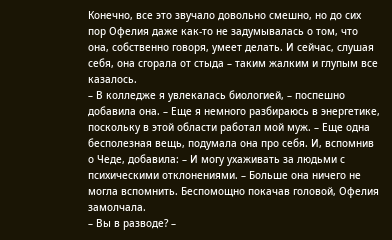Конечно, все это звучало довольно смешно, но до сих пор Офелия даже как-то не задумывалась о том, что она, собственно говоря, умеет делать. И сейчас, слушая себя, она сгорала от стыда – таким жалким и глупым все казалось.
– В колледже я увлекалась биологией, – поспешно добавила она. – Еще я немного разбираюсь в энергетике, поскольку в этой области работал мой муж. – Еще одна бесполезная вещь, подумала она про себя. И, вспомнив о Чеде, добавила: – И могу ухаживать за людьми с психическими отклонениями. – Больше она ничего не могла вспомнить. Беспомощно покачав головой, Офелия замолчала.
– Вы в разводе? –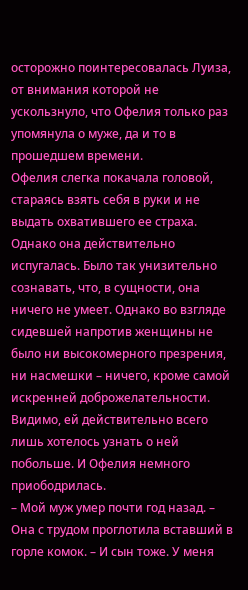осторожно поинтересовалась Луиза, от внимания которой не ускользнуло, что Офелия только раз упомянула о муже, да и то в прошедшем времени.
Офелия слегка покачала головой, стараясь взять себя в руки и не выдать охватившего ее страха. Однако она действительно испугалась. Было так унизительно сознавать, что, в сущности, она ничего не умеет. Однако во взгляде сидевшей напротив женщины не было ни высокомерного презрения, ни насмешки – ничего, кроме самой искренней доброжелательности. Видимо, ей действительно всего лишь хотелось узнать о ней побольше. И Офелия немного приободрилась.
– Мой муж умер почти год назад. – Она с трудом проглотила вставший в горле комок. – И сын тоже. У меня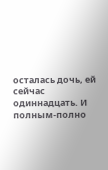осталась дочь, ей сейчас одиннадцать. И полным-полно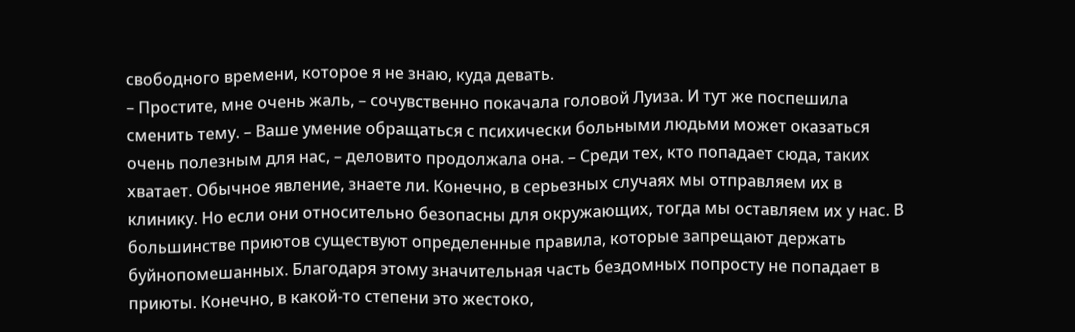свободного времени, которое я не знаю, куда девать.
– Простите, мне очень жаль, – сочувственно покачала головой Луиза. И тут же поспешила сменить тему. – Ваше умение обращаться с психически больными людьми может оказаться очень полезным для нас, – деловито продолжала она. – Среди тех, кто попадает сюда, таких хватает. Обычное явление, знаете ли. Конечно, в серьезных случаях мы отправляем их в клинику. Но если они относительно безопасны для окружающих, тогда мы оставляем их у нас. В большинстве приютов существуют определенные правила, которые запрещают держать буйнопомешанных. Благодаря этому значительная часть бездомных попросту не попадает в приюты. Конечно, в какой-то степени это жестоко,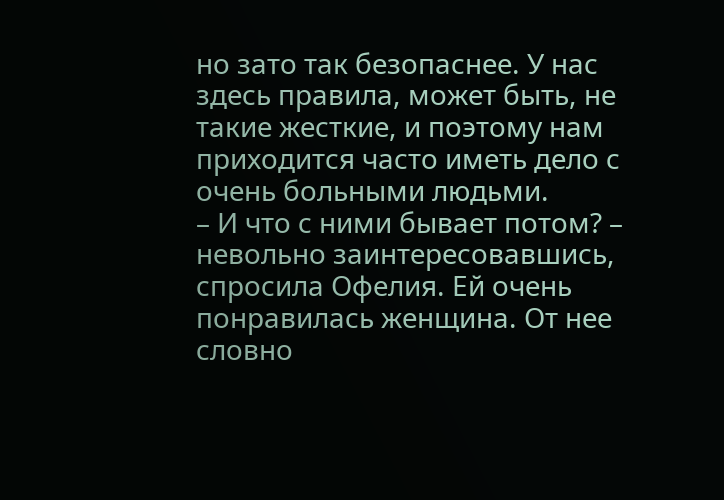но зато так безопаснее. У нас здесь правила, может быть, не такие жесткие, и поэтому нам приходится часто иметь дело с очень больными людьми.
– И что с ними бывает потом? – невольно заинтересовавшись, спросила Офелия. Ей очень понравилась женщина. От нее словно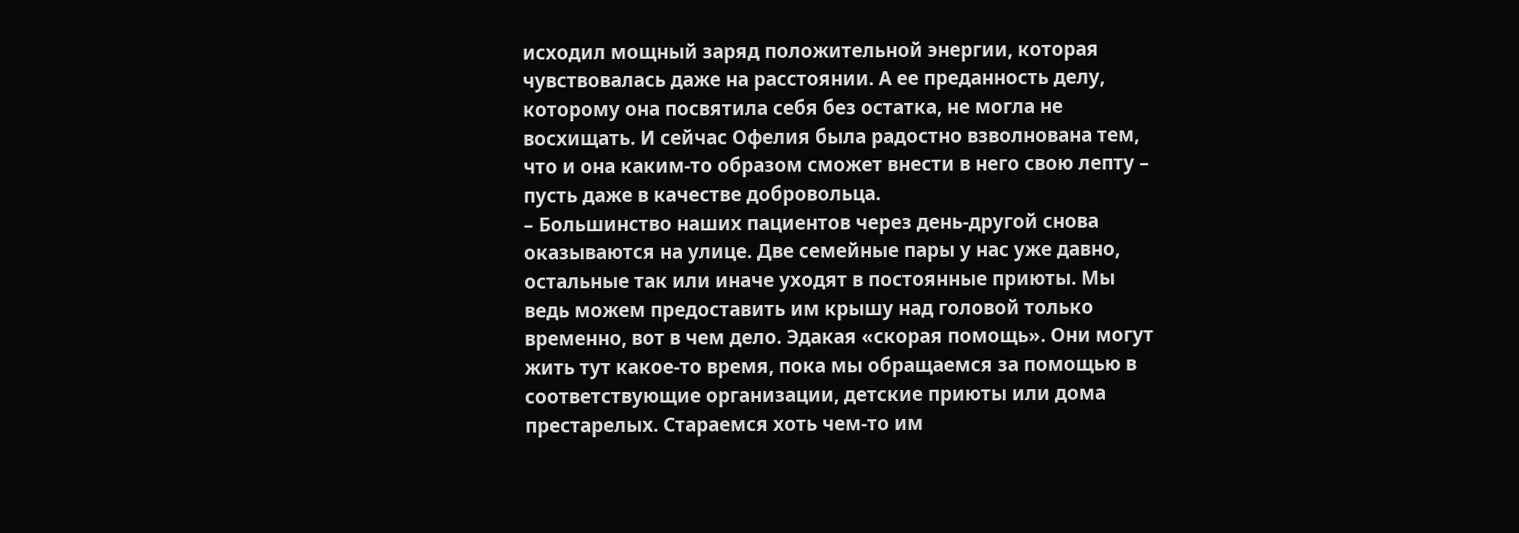исходил мощный заряд положительной энергии, которая чувствовалась даже на расстоянии. А ее преданность делу, которому она посвятила себя без остатка, не могла не восхищать. И сейчас Офелия была радостно взволнована тем, что и она каким-то образом сможет внести в него свою лепту – пусть даже в качестве добровольца.
– Большинство наших пациентов через день-другой снова оказываются на улице. Две семейные пары у нас уже давно, остальные так или иначе уходят в постоянные приюты. Мы ведь можем предоставить им крышу над головой только временно, вот в чем дело. Эдакая «скорая помощь». Они могут жить тут какое-то время, пока мы обращаемся за помощью в соответствующие организации, детские приюты или дома престарелых. Стараемся хоть чем-то им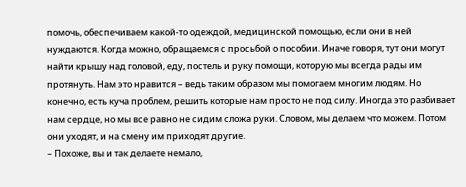помочь, обеспечиваем какой-то одеждой, медицинской помощью, если они в ней нуждаются. Когда можно, обращаемся с просьбой о пособии. Иначе говоря, тут они могут найти крышу над головой, еду, постель и руку помощи, которую мы всегда рады им протянуть. Нам это нравится – ведь таким образом мы помогаем многим людям. Но конечно, есть куча проблем, решить которые нам просто не под силу. Иногда это разбивает нам сердце, но мы все равно не сидим сложа руки. Словом, мы делаем что можем. Потом они уходят, и на смену им приходят другие.
– Похоже, вы и так делаете немало,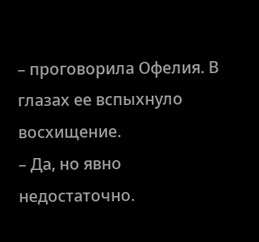– проговорила Офелия. В глазах ее вспыхнуло восхищение.
– Да, но явно недостаточно.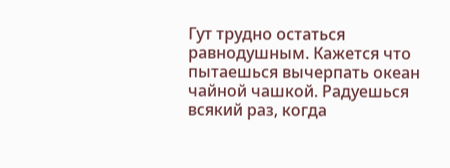Гут трудно остаться равнодушным. Кажется что пытаешься вычерпать океан чайной чашкой. Радуешься всякий раз, когда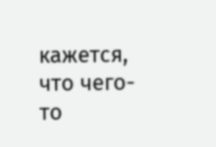кажется, что чего-то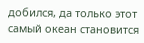добился, да только этот самый океан становится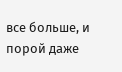все больше, и порой даже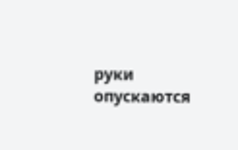руки опускаются